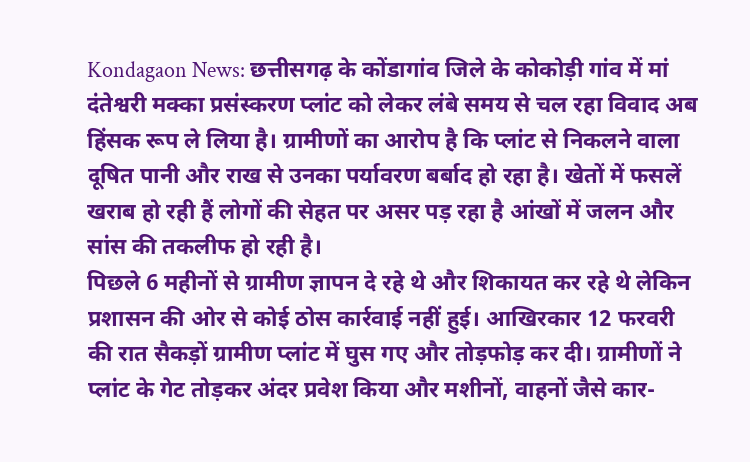Kondagaon News: छत्तीसगढ़ के कोंडागांव जिले के कोकोड़ी गांव में मां दंतेश्वरी मक्का प्रसंस्करण प्लांट को लेकर लंबे समय से चल रहा विवाद अब हिंसक रूप ले लिया है। ग्रामीणों का आरोप है कि प्लांट से निकलने वाला दूषित पानी और राख से उनका पर्यावरण बर्बाद हो रहा है। खेतों में फसलें खराब हो रही हैं लोगों की सेहत पर असर पड़ रहा है आंखों में जलन और सांस की तकलीफ हो रही है।
पिछले 6 महीनों से ग्रामीण ज्ञापन दे रहे थे और शिकायत कर रहे थे लेकिन प्रशासन की ओर से कोई ठोस कार्रवाई नहीं हुई। आखिरकार 12 फरवरी की रात सैकड़ों ग्रामीण प्लांट में घुस गए और तोड़फोड़ कर दी। ग्रामीणों ने प्लांट के गेट तोड़कर अंदर प्रवेश किया और मशीनों, वाहनों जैसे कार-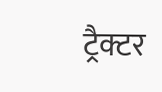ट्रैक्टर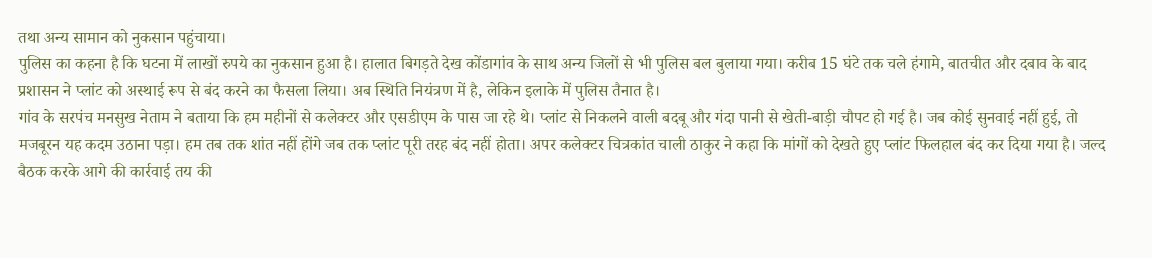तथा अन्य सामान को नुकसान पहुंचाया।
पुलिस का कहना है कि घटना में लाखों रुपये का नुकसान हुआ है। हालात बिगड़ते देख कोंडागांव के साथ अन्य जिलों से भी पुलिस बल बुलाया गया। करीब 15 घंटे तक चले हंगामे, बातचीत और दबाव के बाद प्रशासन ने प्लांट को अस्थाई रूप से बंद करने का फैसला लिया। अब स्थिति नियंत्रण में है, लेकिन इलाके में पुलिस तैनात है।
गांव के सरपंच मनसुख नेताम ने बताया कि हम महीनों से कलेक्टर और एसडीएम के पास जा रहे थे। प्लांट से निकलने वाली बदबू और गंदा पानी से खेती-बाड़ी चौपट हो गई है। जब कोई सुनवाई नहीं हुई, तो मजबूरन यह कदम उठाना पड़ा। हम तब तक शांत नहीं होंगे जब तक प्लांट पूरी तरह बंद नहीं होता। अपर कलेक्टर चित्रकांत चाली ठाकुर ने कहा कि मांगों को देखते हुए प्लांट फिलहाल बंद कर दिया गया है। जल्द बैठक करके आगे की कार्रवाई तय की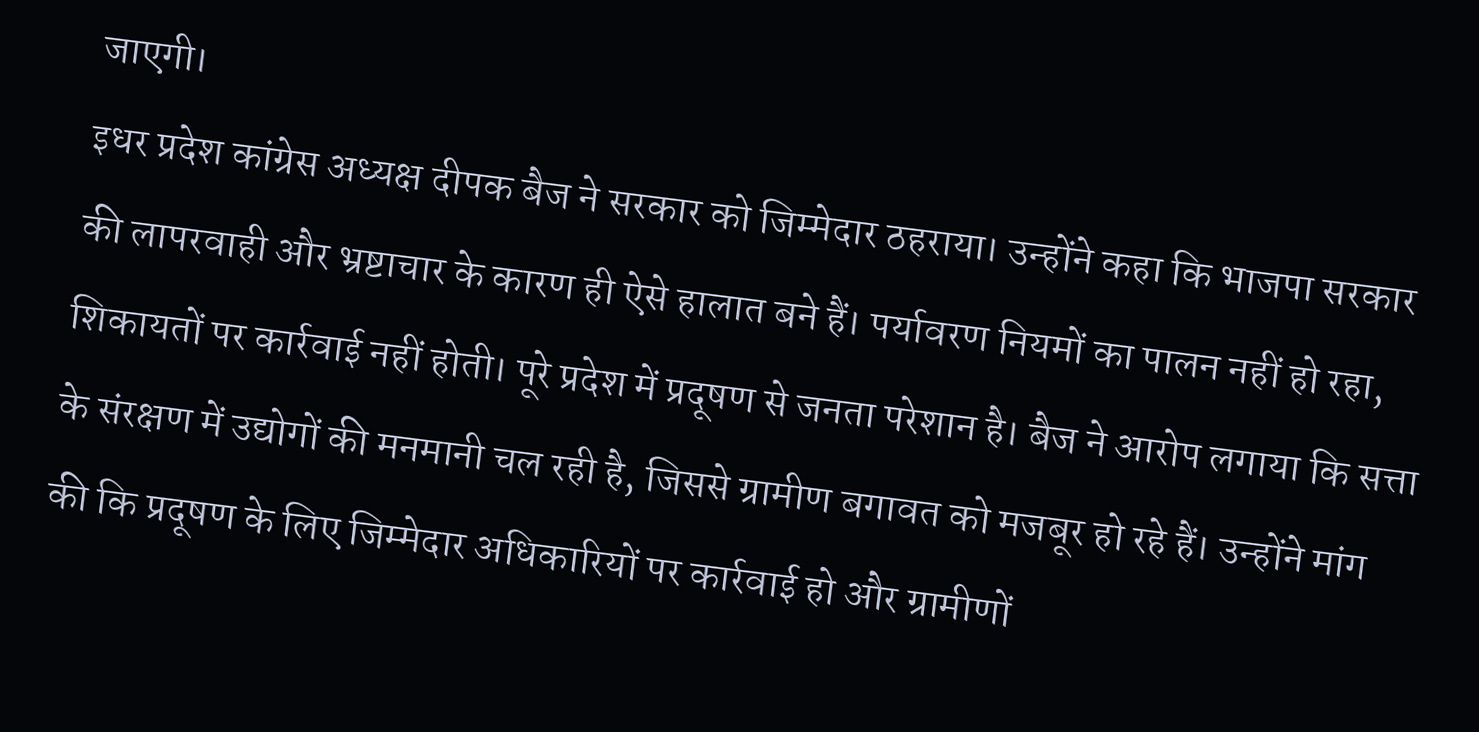जाएगी।
इधर प्रदेश कांग्रेस अध्यक्ष दीपक बैज ने सरकार को जिम्मेदार ठहराया। उन्होंने कहा कि भाजपा सरकार की लापरवाही और भ्रष्टाचार के कारण ही ऐसे हालात बने हैं। पर्यावरण नियमों का पालन नहीं हो रहा, शिकायतों पर कार्रवाई नहीं होती। पूरे प्रदेश में प्रदूषण से जनता परेशान है। बैज ने आरोप लगाया कि सत्ता के संरक्षण में उद्योगों की मनमानी चल रही है, जिससे ग्रामीण बगावत को मजबूर हो रहे हैं। उन्होंने मांग की कि प्रदूषण के लिए जिम्मेदार अधिकारियों पर कार्रवाई हो और ग्रामीणों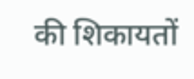की शिकायतों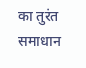का तुरंत समाधान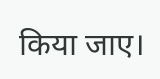किया जाए।